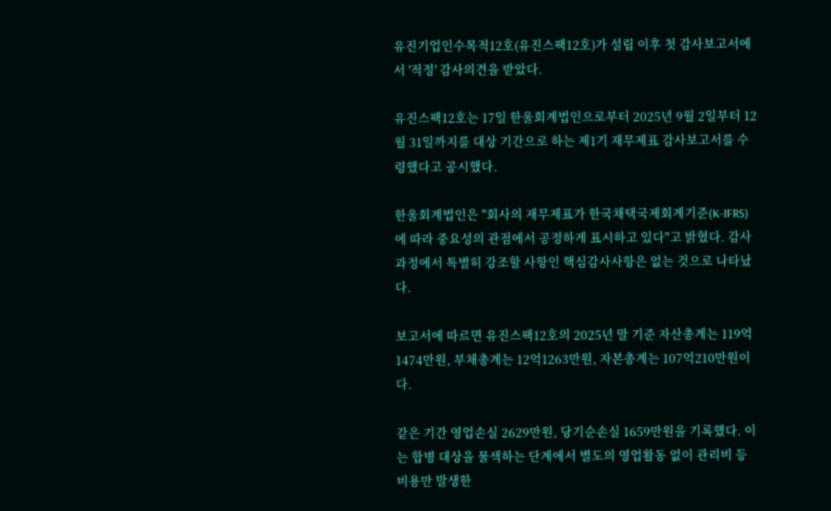유진기업인수목적12호(유진스팩12호)가 설립 이후 첫 감사보고서에서 '적정' 감사의견을 받았다.

유진스팩12호는 17일 한울회계법인으로부터 2025년 9월 2일부터 12월 31일까지를 대상 기간으로 하는 제1기 재무제표 감사보고서를 수령했다고 공시했다.

한울회계법인은 "회사의 재무제표가 한국채택국제회계기준(K-IFRS)에 따라 중요성의 관점에서 공정하게 표시하고 있다"고 밝혔다. 감사 과정에서 특별히 강조할 사항인 핵심감사사항은 없는 것으로 나타났다.

보고서에 따르면 유진스팩12호의 2025년 말 기준 자산총계는 119억1474만원, 부채총계는 12억1263만원, 자본총계는 107억210만원이다.

같은 기간 영업손실 2629만원, 당기순손실 1659만원을 기록했다. 이는 합병 대상을 물색하는 단계에서 별도의 영업활동 없이 관리비 등 비용만 발생한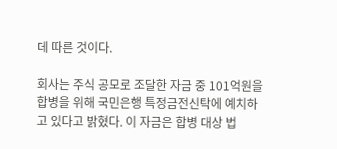데 따른 것이다.

회사는 주식 공모로 조달한 자금 중 101억원을 합병을 위해 국민은행 특정금전신탁에 예치하고 있다고 밝혔다. 이 자금은 합병 대상 법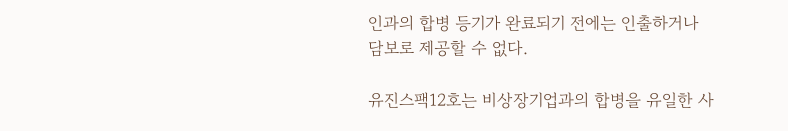인과의 합병 등기가 완료되기 전에는 인출하거나 담보로 제공할 수 없다.

유진스팩12호는 비상장기업과의 합병을 유일한 사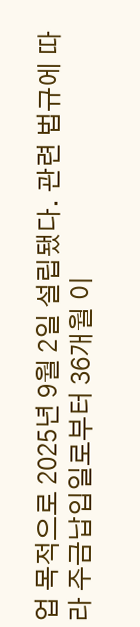업 목적으로 2025년 9월 2일 설립됐다. 관련 법규에 따라 주금납입일로부터 36개월 이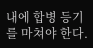내에 합병 등기를 마쳐야 한다.